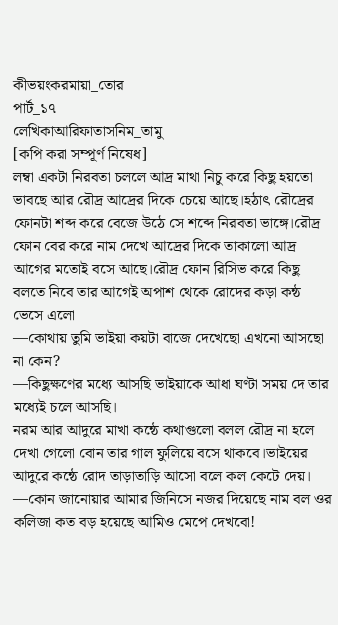কীভয়ংকরমায়া_তোর
পার্ট_১৭
লেখিকাআরিফাতাসনিম_তামু
[কপি করা সম্পূর্ণ নিষেধ]
লম্বা একটা নিরবতা চললে আদ্র মাথা নিচু করে কিছু হয়তো ভাবছে আর রৌদ্র আদ্রের দিকে চেয়ে আছে।হঠাৎ রৌদ্রের ফোনটা শব্দ করে বেজে উঠে সে শব্দে নিরবতা ভাঙ্গে।রৌদ্র ফোন বের করে নাম দেখে আদ্রের দিকে তাকালো আদ্র আগের মতোই বসে আছে।রৌদ্র ফোন রিসিভ করে কিছু বলতে নিবে তার আগেই অপাশ থেকে রোদের কড়া কন্ঠ ভেসে এলো
—কোথায় তুমি ভাইয়া কয়টা বাজে দেখেছো এখনো আসছো না কেন?
—কিছুক্ষণের মধ্যে আসছি ভাইয়াকে আধা ঘণ্টা সময় দে তার মধ্যেই চলে আসছি।
নরম আর আদুরে মাখা কন্ঠে কথাগুলো বলল রৌদ্র না হলে দেখা গেলো বোন তার গাল ফুলিয়ে বসে থাকবে।ভাইয়ের আদুরে কন্ঠে রোদ তাড়াতাড়ি আসো বলে কল কেটে দেয়।
—কোন জানোয়ার আমার জিনিসে নজর দিয়েছে নাম বল ওর কলিজা কত বড় হয়েছে আমিও মেপে দেখবো!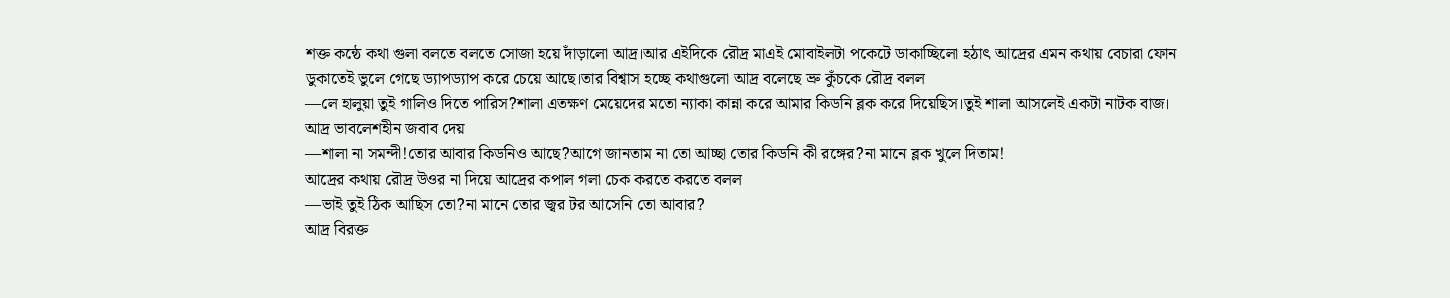শক্ত কন্ঠে কথা গুলা বলতে বলতে সোজা হয়ে দাঁড়ালো আদ্র।আর এইদিকে রৌদ্র মাএই মোবাইলটা পকেটে ডাকাচ্ছিলো হঠাৎ আদ্রের এমন কথায় বেচারা ফোন ডুকাতেই ভুলে গেছে ড্যাপড্যাপ করে চেয়ে আছে।তার বিশ্বাস হচ্ছে কথাগুলো আদ্র বলেছে ভ্রু কুঁচকে রৌদ্র বলল
—লে হালুয়া তুই গালিও দিতে পারিস?শালা এতক্ষণ মেয়েদের মতো ন্যাকা কান্না করে আমার কিডনি ব্লক করে দিয়েছিস।তুই শালা আসলেই একটা নাটক বাজ।
আদ্র ভাবলেশহীন জবাব দেয়
—শালা না সমন্দী!তোর আবার কিডনিও আছে?আগে জানতাম না তো আচ্ছা তোর কিডনি কী রঙ্গের?না মানে ব্লক খুলে দিতাম!
আদ্রের কথায় রৌদ্র উওর না দিয়ে আদ্রের কপাল গলা চেক করতে করতে বলল
—ভাই তুই ঠিক আছিস তো?না মানে তোর জ্বর টর আসেনি তো আবার?
আদ্র বিরক্ত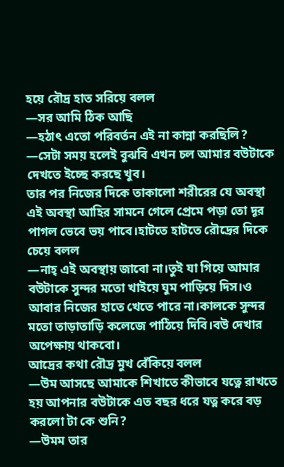হয়ে রৌদ্র হাত সরিয়ে বলল
—সর আমি ঠিক আছি
—হঠাৎ এতো পরিবর্তন এই না কান্না করছিলি?
—সেটা সময় হলেই বুঝবি এখন চল আমার বউটাকে দেখতে ইচ্ছে করছে খুব।
তার পর নিজের দিকে তাকালো শরীরের যে অবস্থা এই অবস্থা আহির সামনে গেলে প্রেমে পড়া তো দূর পাগল ভেবে ভয় পাবে।হাটতে হাটতে রৌদ্রের দিকে চেয়ে বলল
—নাহ্ এই অবস্থায় জাবো না।তুই যা গিয়ে আমার বউটাকে সুন্দর মতো খাইয়ে ঘুম পাড়িয়ে দিস।ও আবার নিজের হাতে খেতে পারে না।কালকে সুন্দর মতো তাড়াতাড়ি কলেজে পাঠিয়ে দিবি।বউ দেখার অপেক্ষায় থাকবো।
আদ্রের কথা রৌদ্র মুখ বেঁকিয়ে বলল
—উম আসছে আমাকে শিখাতে কীভাবে যত্নে রাখতে হয় আপনার বউটাকে এত বছর ধরে যত্ন করে বড় করলো টা কে শুনি?
—উমম তার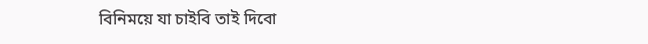বিনিময়ে যা চাইবি তাই দিবো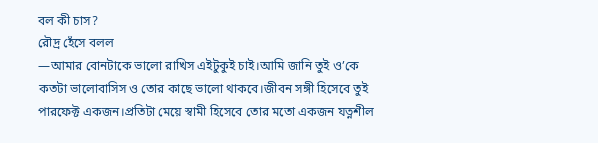বল কী চাস?
রৌদ্র হেঁসে বলল
—আমার বোনটাকে ভালো রাখিস এইটুকুই চাই।আমি জানি তুই ও’কে কতটা ভালোবাসিস ও তোর কাছে ভালো থাকবে।জীবন সঙ্গী হিসেবে তুই পারফেক্ট একজন।প্রতিটা মেয়ে স্বামী হিসেবে তোর মতো একজন যত্নশীল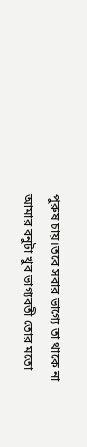পুরুষ চায়।তবে সবার ভাগ্যে তা থাকে না আমার বনুটা খুব ভাগ্যবতী তোর মতো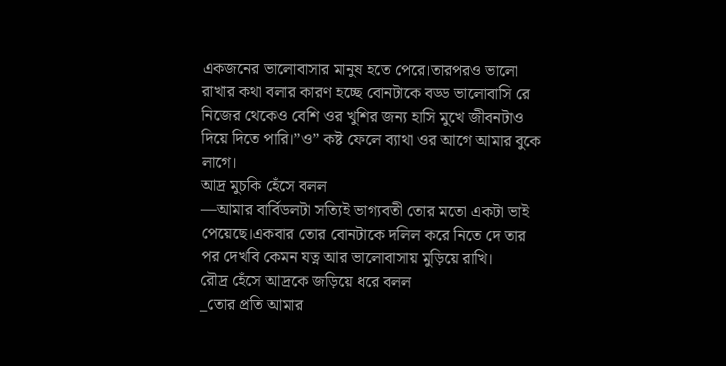একজনের ভালোবাসার মানুষ হতে পেরে।তারপরও ভালো রাখার কথা বলার কারণ হচ্ছে বোনটাকে বড্ড ভালোবাসি রে নিজের থেকেও বেশি ওর খুশির জন্য হাসি মুখে জীবনটাও দিয়ে দিতে পারি।”ও” কষ্ট ফেলে ব্যাথা ওর আগে আমার বুকে লাগে।
আদ্র মুচকি হেঁসে বলল
—আমার বার্বিডলটা সত্যিই ভাগ্যবতী তোর মতো একটা ভাই পেয়েছে।একবার তোর বোনটাকে দলিল করে নিতে দে তার পর দেখবি কেমন যত্ন আর ভালোবাসায় মুড়িয়ে রাখি।
রৌদ্র হেঁসে আদ্রকে জড়িয়ে ধরে বলল
_তোর প্রতি আমার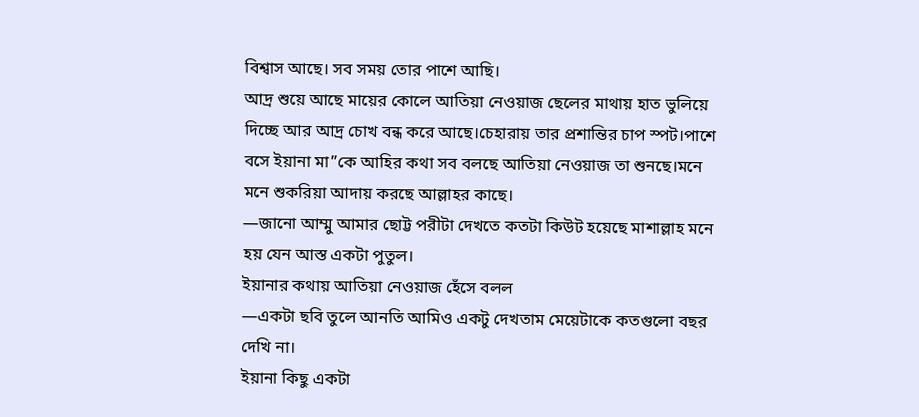বিশ্বাস আছে। সব সময় তোর পাশে আছি।
আদ্র শুয়ে আছে মায়ের কোলে আতিয়া নেওয়াজ ছেলের মাথায় হাত ভুলিয়ে দিচ্ছে আর আদ্র চোখ বন্ধ করে আছে।চেহারায় তার প্রশান্তির চাপ স্পট।পাশে বসে ইয়ানা মা”কে আহির কথা সব বলছে আতিয়া নেওয়াজ তা শুনছে।মনে মনে শুকরিয়া আদায় করছে আল্লাহর কাছে।
—জানো আম্মু আমার ছোট্ট পরীটা দেখতে কতটা কিউট হয়েছে মাশাল্লাহ মনে হয় যেন আস্ত একটা পুতুল।
ইয়ানার কথায় আতিয়া নেওয়াজ হেঁসে বলল
—একটা ছবি তুলে আনতি আমিও একটু দেখতাম মেয়েটাকে কতগুলো বছর দেখি না।
ইয়ানা কিছু একটা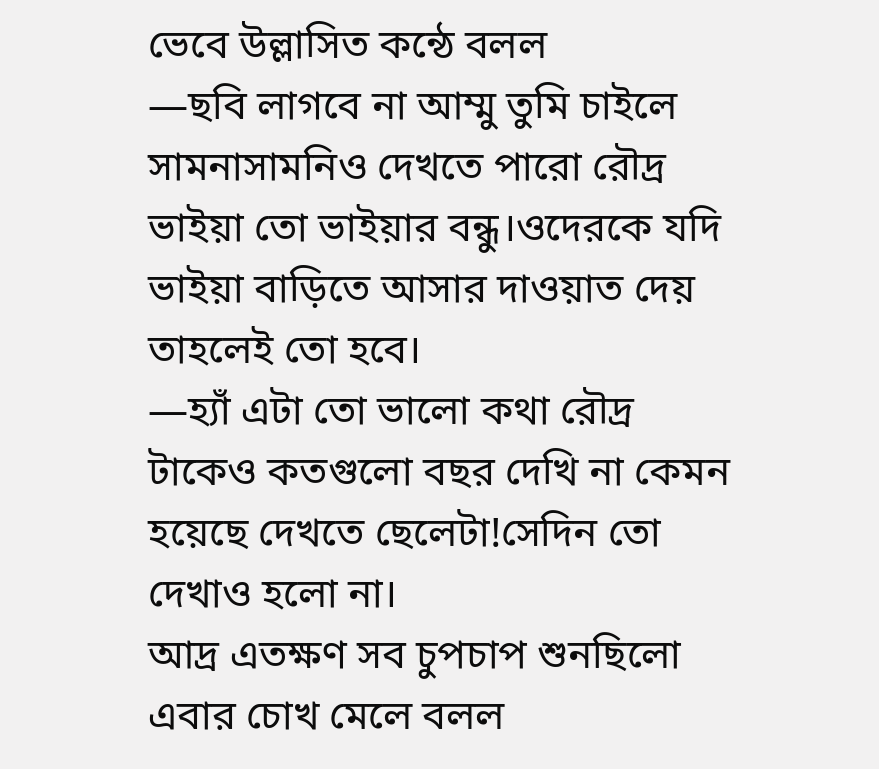ভেবে উল্লাসিত কন্ঠে বলল
—ছবি লাগবে না আম্মু তুমি চাইলে সামনাসামনিও দেখতে পারো রৌদ্র ভাইয়া তো ভাইয়ার বন্ধু।ওদেরকে যদি ভাইয়া বাড়িতে আসার দাওয়াত দেয় তাহলেই তো হবে।
—হ্যাঁ এটা তো ভালো কথা রৌদ্র টাকেও কতগুলো বছর দেখি না কেমন হয়েছে দেখতে ছেলেটা!সেদিন তো দেখাও হলো না।
আদ্র এতক্ষণ সব চুপচাপ শুনছিলো এবার চোখ মেলে বলল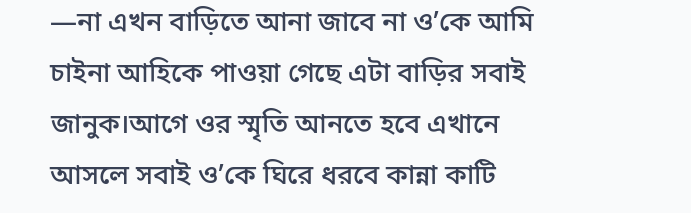—না এখন বাড়িতে আনা জাবে না ও’কে আমি চাইনা আহিকে পাওয়া গেছে এটা বাড়ির সবাই জানুক।আগে ওর স্মৃতি আনতে হবে এখানে আসলে সবাই ও’কে ঘিরে ধরবে কান্না কাটি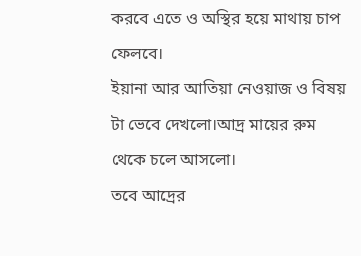করবে এতে ও অস্থির হয়ে মাথায় চাপ ফেলবে।
ইয়ানা আর আতিয়া নেওয়াজ ও বিষয় টা ভেবে দেখলো।আদ্র মায়ের রুম থেকে চলে আসলো।
তবে আদ্রের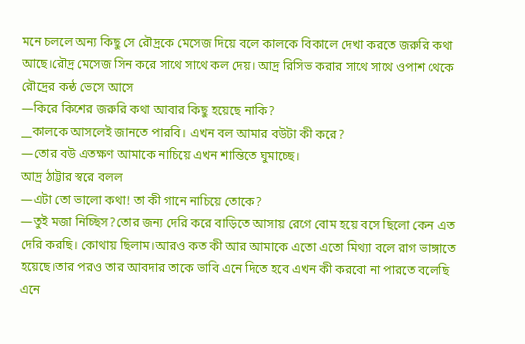মনে চললে অন্য কিছু সে রৌদ্রকে মেসেজ দিয়ে বলে কালকে বিকালে দেখা করতে জরুরি কথা আছে।রৌদ্র মেসেজ সিন করে সাথে সাথে কল দেয়। আদ্র রিসিভ করার সাথে সাথে ওপাশ থেকে রৌদ্রের কন্ঠ ভেসে আসে
—কিরে কিশের জরুরি কথা আবার কিছু হয়েছে নাকি?
__কালকে আসলেই জানতে পারবি। এখন বল আমার বউটা কী করে?
—তোর বউ এতক্ষণ আমাকে নাচিয়ে এখন শান্তিতে ঘুমাচ্ছে।
আদ্র ঠাট্টার স্বরে বলল
—এটা তো ভালো কথা! তা কী গানে নাচিয়ে তোকে?
—তুই মজা নিচ্ছিস?তোর জন্য দেরি করে বাড়িতে আসায় রেগে বোম হয়ে বসে ছিলো কেন এত দেরি করছি। কোথায় ছিলাম।আরও কত কী আর আমাকে এতো এতো মিথ্যা বলে রাগ ভাঙ্গাতে হয়েছে।তার পরও তার আবদার তাকে ভাবি এনে দিতে হবে এখন কী করবো না পারতে বলেছি এনে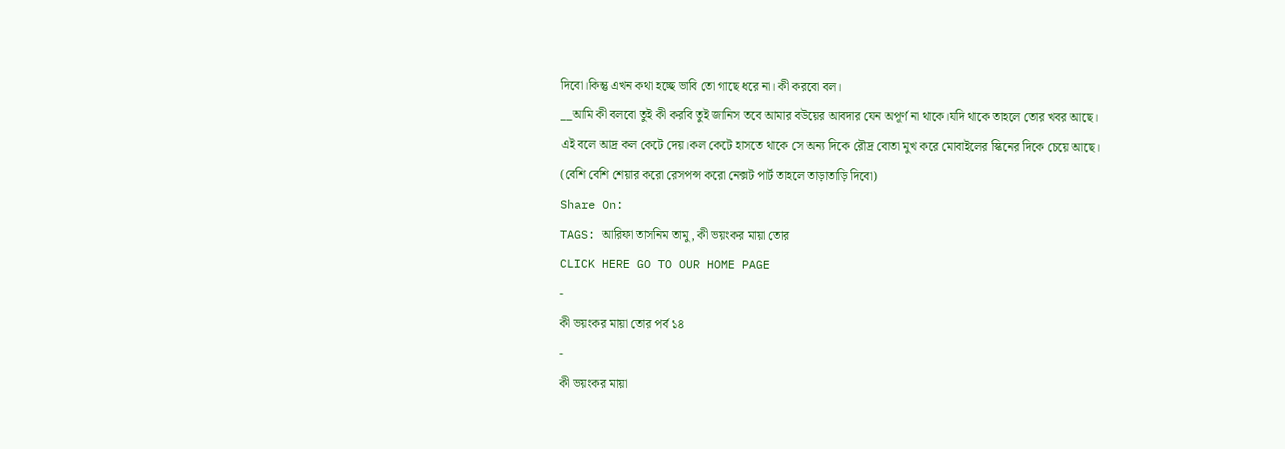দিবো।কিন্তু এখন কথা হচ্ছে ভাবি তো গাছে ধরে না। কী করবো বল।
__আমি কী বলবো তুই কী করবি তুই জানিস তবে আমার বউয়ের আবদার যেন অপূর্ণ না থাকে।যদি থাকে তাহলে তোর খবর আছে।
এই বলে আদ্র কল কেটে দেয়।কল কেটে হাসতে থাকে সে অন্য দিকে রৌদ্র বোতা মুখ করে মোবাইলের স্কিনের দিকে চেয়ে আছে।
(বেশি বেশি শেয়ার করো রেসপন্স করো নেক্সট পার্ট তাহলে তাড়াতাড়ি দিবো)
Share On:
TAGS: আরিফা তাসনিম তামু, কী ভয়ংকর মায়া তোর
CLICK HERE GO TO OUR HOME PAGE
-
কী ভয়ংকর মায়া তোর পর্ব ১৪
-
কী ভয়ংকর মায়া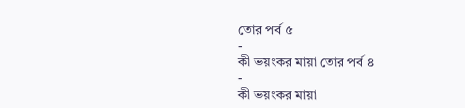তোর পর্ব ৫
-
কী ভয়ংকর মায়া তোর পর্ব ৪
-
কী ভয়ংকর মায়া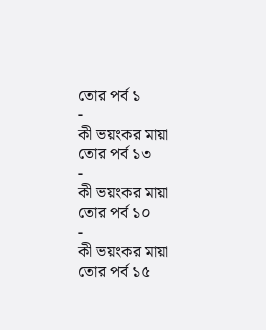তোর পর্ব ১
-
কী ভয়ংকর মায়া তোর পর্ব ১৩
-
কী ভয়ংকর মায়া তোর পর্ব ১০
-
কী ভয়ংকর মায়া তোর পর্ব ১৫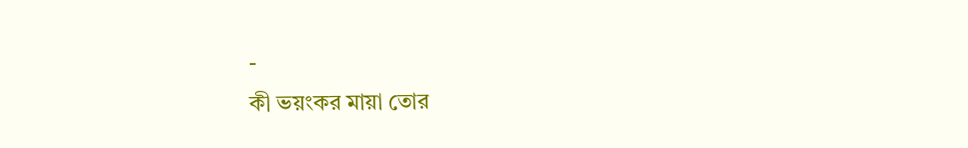-
কী ভয়ংকর মায়া তোর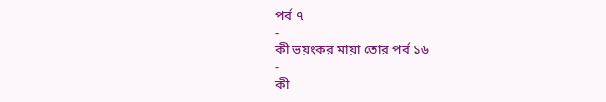পর্ব ৭
-
কী ভয়ংকর মায়া তোর পর্ব ১৬
-
কী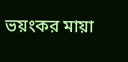ভয়ংকর মায়া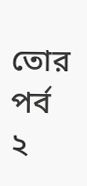তোর পর্ব ২